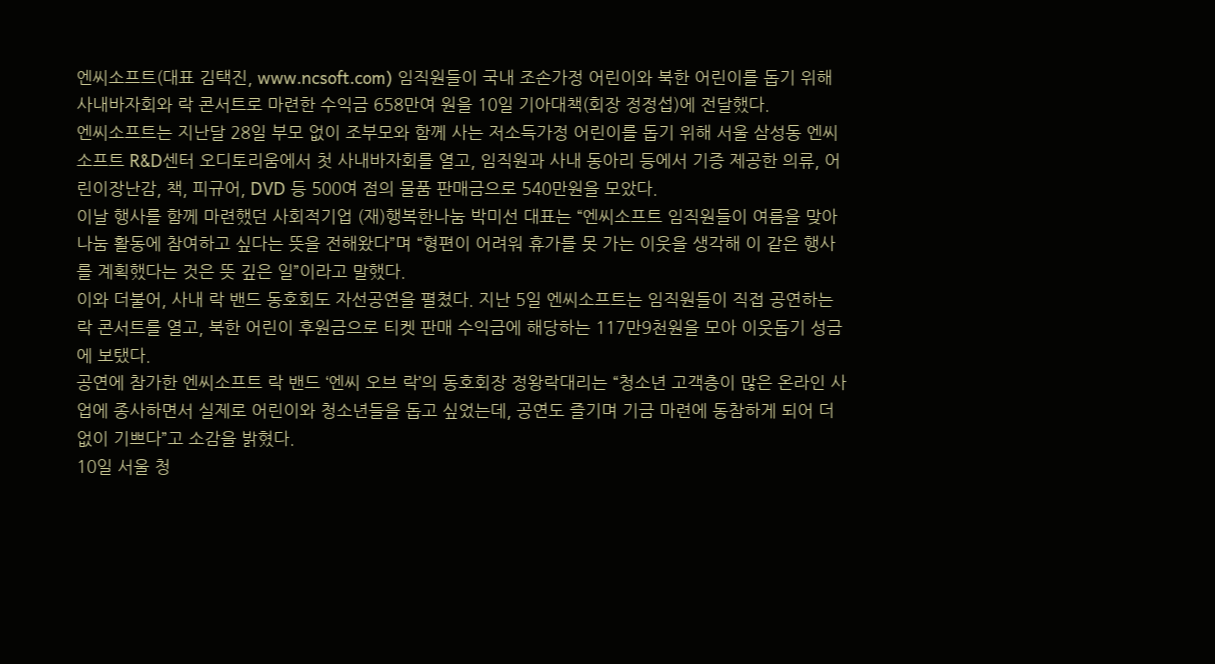엔씨소프트(대표 김택진, www.ncsoft.com) 임직원들이 국내 조손가정 어린이와 북한 어린이를 돕기 위해 사내바자회와 락 콘서트로 마련한 수익금 658만여 원을 10일 기아대책(회장 정정섭)에 전달했다.
엔씨소프트는 지난달 28일 부모 없이 조부모와 함께 사는 저소득가정 어린이를 돕기 위해 서울 삼성동 엔씨소프트 R&D센터 오디토리움에서 첫 사내바자회를 열고, 임직원과 사내 동아리 등에서 기증 제공한 의류, 어린이장난감, 책, 피규어, DVD 등 500여 점의 물품 판매금으로 540만원을 모았다.
이날 행사를 함께 마련했던 사회적기업 (재)행복한나눔 박미선 대표는 “엔씨소프트 임직원들이 여름을 맞아 나눔 활동에 참여하고 싶다는 뜻을 전해왔다”며 “형편이 어려워 휴가를 못 가는 이웃을 생각해 이 같은 행사를 계획했다는 것은 뜻 깊은 일”이라고 말했다.
이와 더불어, 사내 락 밴드 동호회도 자선공연을 펼쳤다. 지난 5일 엔씨소프트는 임직원들이 직접 공연하는 락 콘서트를 열고, 북한 어린이 후원금으로 티켓 판매 수익금에 해당하는 117만9천원을 모아 이웃돕기 성금에 보탰다.
공연에 참가한 엔씨소프트 락 밴드 ‘엔씨 오브 락’의 동호회장 정왕락대리는 “청소년 고객층이 많은 온라인 사업에 종사하면서 실제로 어린이와 청소년들을 돕고 싶었는데, 공연도 즐기며 기금 마련에 동참하게 되어 더 없이 기쁘다”고 소감을 밝혔다.
10일 서울 청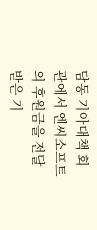담동 기아대책 회관에서 엔씨소프트의 후원금을 전달받은 기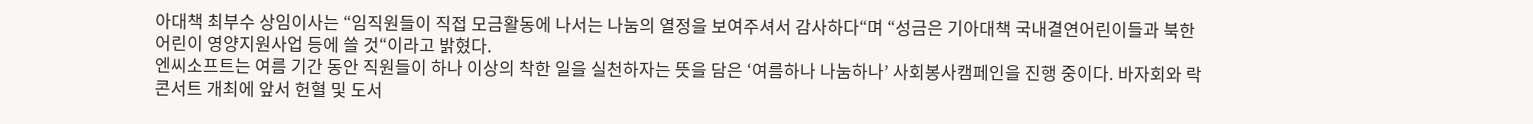아대책 최부수 상임이사는 “임직원들이 직접 모금활동에 나서는 나눔의 열정을 보여주셔서 감사하다“며 “성금은 기아대책 국내결연어린이들과 북한어린이 영양지원사업 등에 쓸 것“이라고 밝혔다.
엔씨소프트는 여름 기간 동안 직원들이 하나 이상의 착한 일을 실천하자는 뜻을 담은 ‘여름하나 나눔하나’ 사회봉사캠페인을 진행 중이다. 바자회와 락콘서트 개최에 앞서 헌혈 및 도서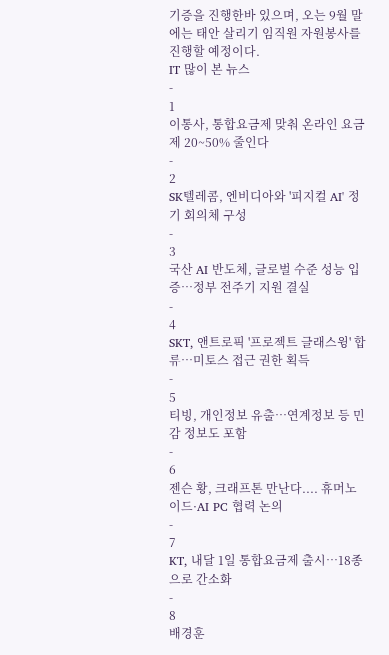기증을 진행한바 있으며, 오는 9월 말에는 태안 살리기 임직원 자원봉사를 진행할 예정이다.
IT 많이 본 뉴스
-
1
이통사, 통합요금제 맞춰 온라인 요금제 20~50% 줄인다
-
2
SK텔레콤, 엔비디아와 '피지컬 AI' 정기 회의체 구성
-
3
국산 AI 반도체, 글로벌 수준 성능 입증…정부 전주기 지원 결실
-
4
SKT, 앤트로픽 '프로젝트 글래스윙' 합류…미토스 접근 권한 획득
-
5
티빙, 개인정보 유출…연계정보 등 민감 정보도 포함
-
6
젠슨 황, 크래프톤 만난다.... 휴머노이드·AI PC 협력 논의
-
7
KT, 내달 1일 통합요금제 출시…18종으로 간소화
-
8
배경훈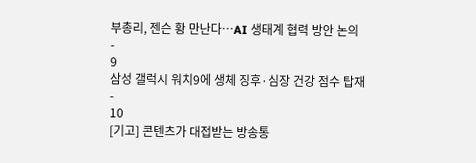부총리, 젠슨 황 만난다…AI 생태계 협력 방안 논의
-
9
삼성 갤럭시 워치9에 생체 징후·심장 건강 점수 탑재
-
10
[기고] 콘텐츠가 대접받는 방송통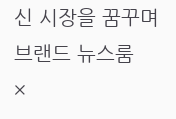신 시장을 꿈꾸며
브랜드 뉴스룸
×